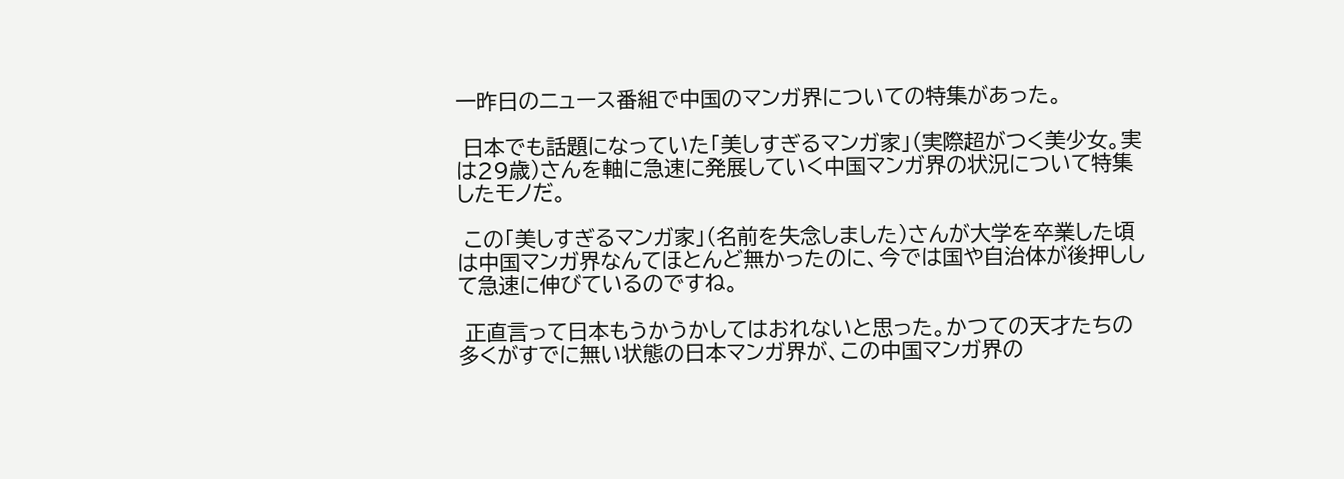一昨日のニュース番組で中国のマンガ界についての特集があった。

 日本でも話題になっていた「美しすぎるマンガ家」(実際超がつく美少女。実は29歳)さんを軸に急速に発展していく中国マンガ界の状況について特集したモノだ。

 この「美しすぎるマンガ家」(名前を失念しました)さんが大学を卒業した頃は中国マンガ界なんてほとんど無かったのに、今では国や自治体が後押しして急速に伸びているのですね。

 正直言って日本もうかうかしてはおれないと思った。かつての天才たちの多くがすでに無い状態の日本マンガ界が、この中国マンガ界の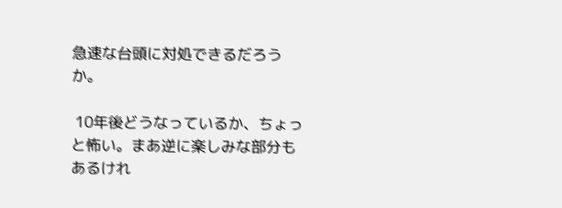急速な台頭に対処できるだろうか。

 10年後どうなっているか、ちょっと怖い。まあ逆に楽しみな部分もあるけれ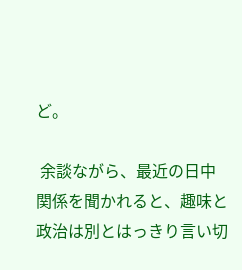ど。

 余談ながら、最近の日中関係を聞かれると、趣味と政治は別とはっきり言い切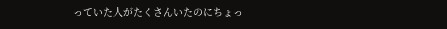っていた人がたくさんいたのにちょっ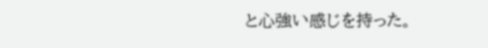と心強い感じを持った。